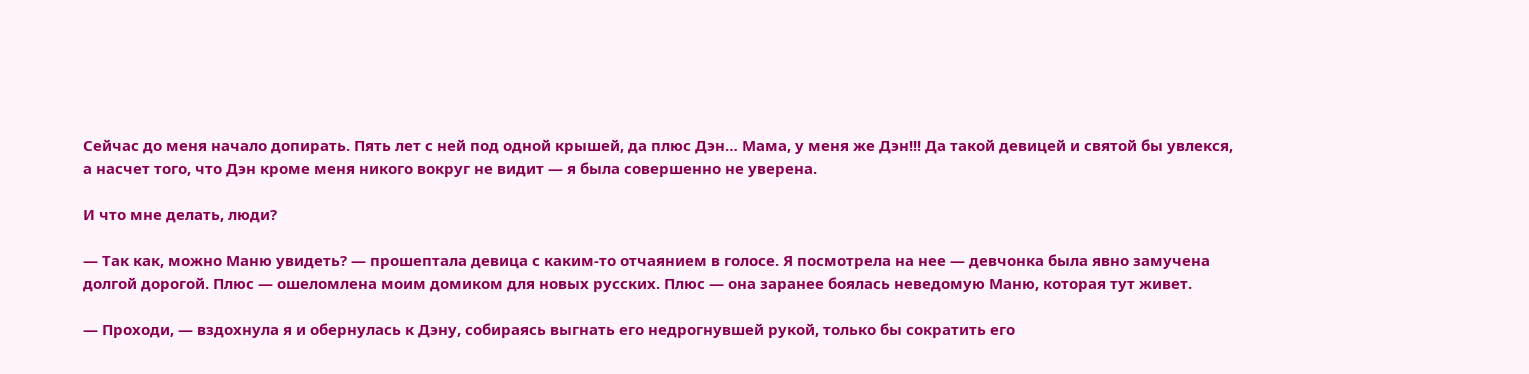Сейчас до меня начало допирать. Пять лет с ней под одной крышей, да плюс Дэн… Мама, у меня же Дэн!!! Да такой девицей и святой бы увлекся, а насчет того, что Дэн кроме меня никого вокруг не видит — я была совершенно не уверена.

И что мне делать, люди?

— Так как, можно Маню увидеть? — прошептала девица с каким-то отчаянием в голосе. Я посмотрела на нее — девчонка была явно замучена долгой дорогой. Плюс — ошеломлена моим домиком для новых русских. Плюс — она заранее боялась неведомую Маню, которая тут живет.

— Проходи, — вздохнула я и обернулась к Дэну, собираясь выгнать его недрогнувшей рукой, только бы сократить его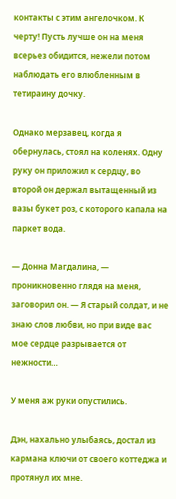контакты с этим ангелочком. К черту! Пусть лучше он на меня всерьез обидится, нежели потом наблюдать его влюбленным в тетираину дочку.

Однако мерзавец, когда я обернулась, стоял на коленях. Одну руку он приложил к сердцу, во второй он держал вытащенный из вазы букет роз, с которого капала на паркет вода.

— Донна Магдалина, — проникновенно глядя на меня, заговорил он. — Я старый солдат, и не знаю слов любви, но при виде вас мое сердце разрывается от нежности…

У меня аж руки опустились.

Дэн, нахально улыбаясь, достал из кармана ключи от своего коттеджа и протянул их мне.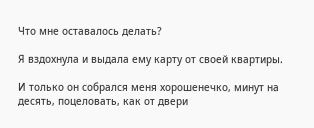Что мне оставалось делать?

Я вздохнула и выдала ему карту от своей квартиры.

И только он собрался меня хорошенечко, минут на десять, поцеловать, как от двери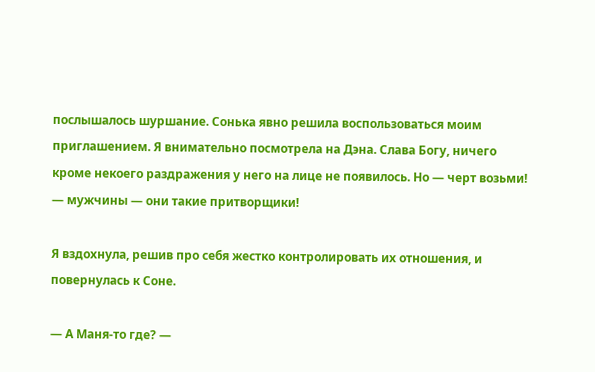послышалось шуршание. Сонька явно решила воспользоваться моим приглашением. Я внимательно посмотрела на Дэна. Слава Богу, ничего кроме некоего раздражения у него на лице не появилось. Но — черт возьми! — мужчины — они такие притворщики!

Я вздохнула, решив про себя жестко контролировать их отношения, и повернулась к Соне.

— А Маня-то где? —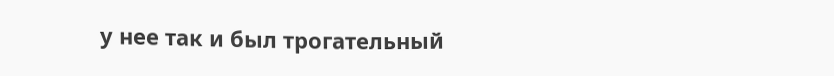у нее так и был трогательный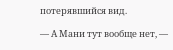потерявшийся вид.

— А Мани тут вообще нет, —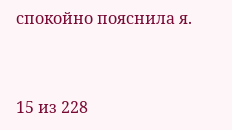спокойно пояснила я.



15 из 228